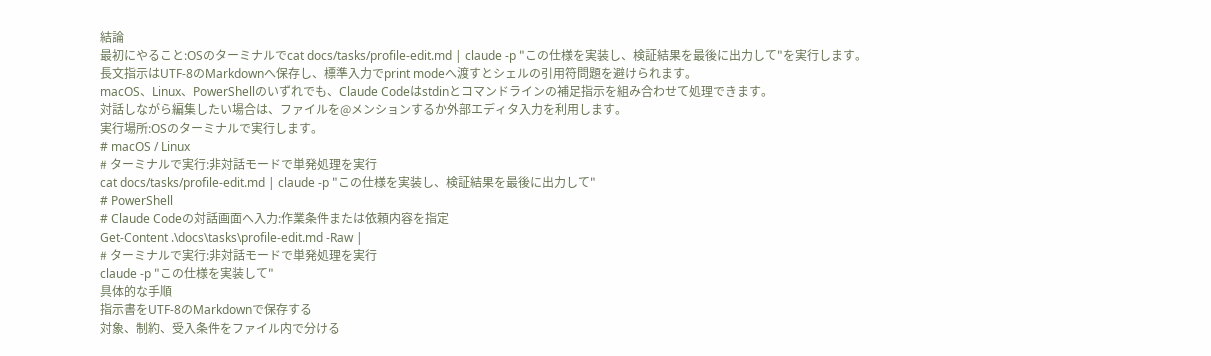結論
最初にやること:OSのターミナルでcat docs/tasks/profile-edit.md | claude -p "この仕様を実装し、検証結果を最後に出力して"を実行します。
長文指示はUTF-8のMarkdownへ保存し、標準入力でprint modeへ渡すとシェルの引用符問題を避けられます。
macOS、Linux、PowerShellのいずれでも、Claude Codeはstdinとコマンドラインの補足指示を組み合わせて処理できます。
対話しながら編集したい場合は、ファイルを@メンションするか外部エディタ入力を利用します。
実行場所:OSのターミナルで実行します。
# macOS / Linux
# ターミナルで実行:非対話モードで単発処理を実行
cat docs/tasks/profile-edit.md | claude -p "この仕様を実装し、検証結果を最後に出力して"
# PowerShell
# Claude Codeの対話画面へ入力:作業条件または依頼内容を指定
Get-Content .\docs\tasks\profile-edit.md -Raw |
# ターミナルで実行:非対話モードで単発処理を実行
claude -p "この仕様を実装して"
具体的な手順
指示書をUTF-8のMarkdownで保存する
対象、制約、受入条件をファイル内で分ける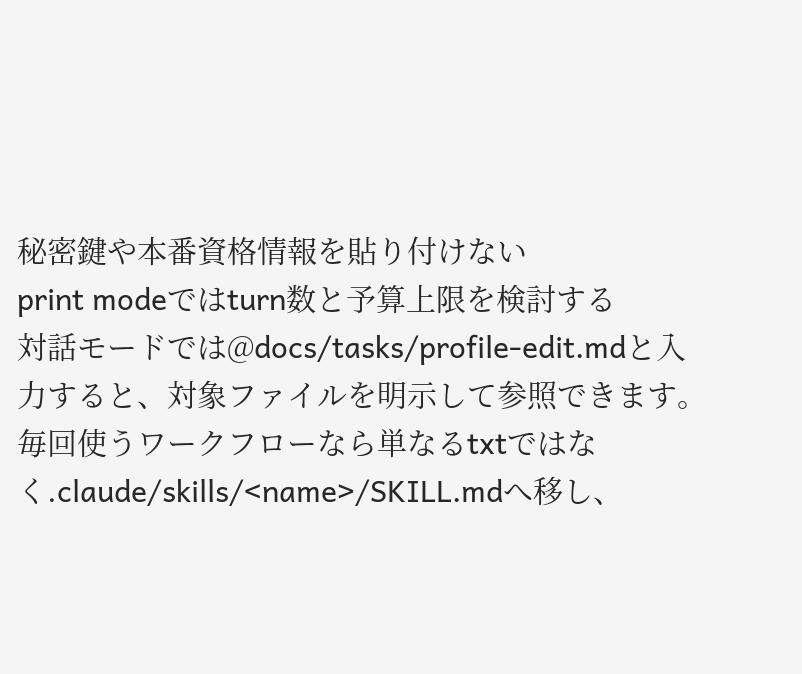秘密鍵や本番資格情報を貼り付けない
print modeではturn数と予算上限を検討する
対話モードでは@docs/tasks/profile-edit.mdと入力すると、対象ファイルを明示して参照できます。
毎回使うワークフローなら単なるtxtではなく.claude/skills/<name>/SKILL.mdへ移し、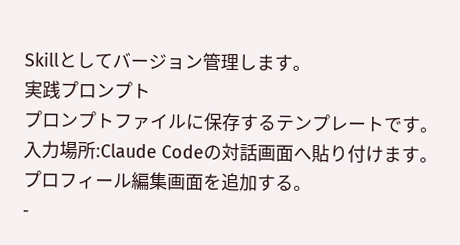Skillとしてバージョン管理します。
実践プロンプト
プロンプトファイルに保存するテンプレートです。
入力場所:Claude Codeの対話画面へ貼り付けます。
プロフィール編集画面を追加する。
-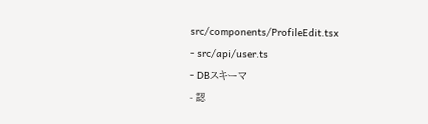src/components/ProfileEdit.tsx
- src/api/user.ts
- DBスキーマ
- 認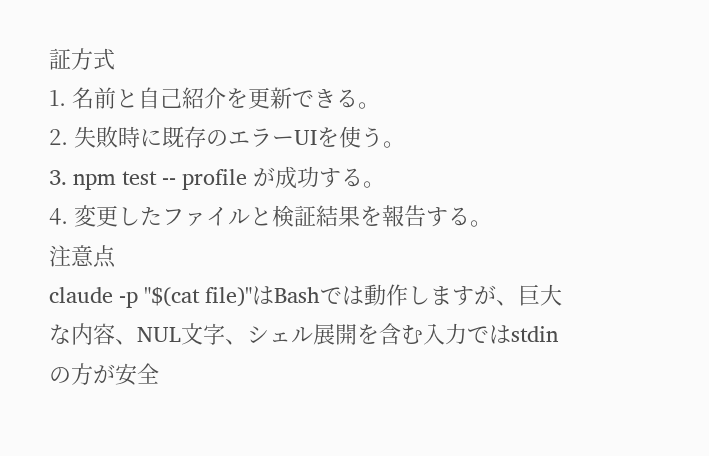証方式
1. 名前と自己紹介を更新できる。
2. 失敗時に既存のエラーUIを使う。
3. npm test -- profile が成功する。
4. 変更したファイルと検証結果を報告する。
注意点
claude -p "$(cat file)"はBashでは動作しますが、巨大な内容、NUL文字、シェル展開を含む入力ではstdinの方が安全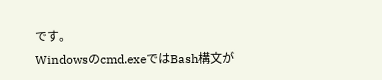です。
Windowsのcmd.exeではBash構文が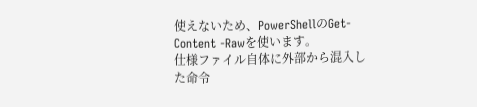使えないため、PowerShellのGet-Content -Rawを使います。
仕様ファイル自体に外部から混入した命令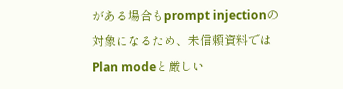がある場合もprompt injectionの対象になるため、未信頼資料ではPlan modeと厳しい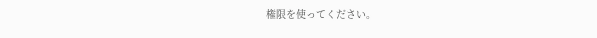権限を使ってください。